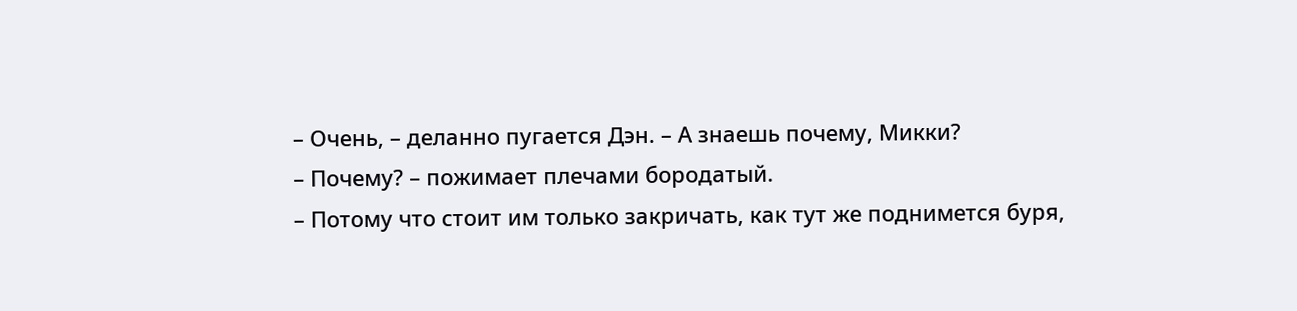– Очень, – деланно пугается Дэн. – А знаешь почему, Микки?
– Почему? – пожимает плечами бородатый.
– Потому что стоит им только закричать, как тут же поднимется буря,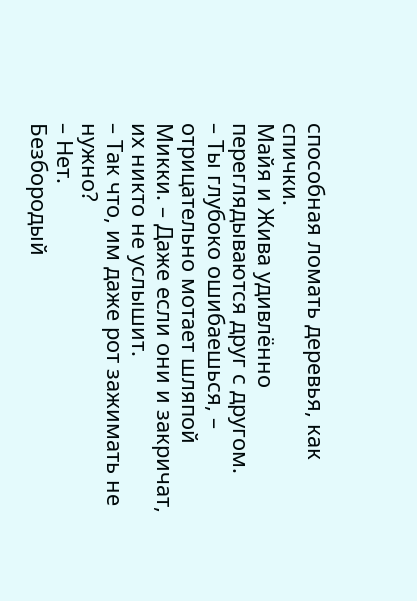способная ломать деревья, как спички.
Майя и Жива удивлённо переглядываются друг с другом.
– Ты глубоко ошибаешься, – отрицательно мотает шляпой Микки. – Даже если они и закричат, их никто не услышит.
– Так что, им даже рот зажимать не нужно?
– Нет.
Безбородый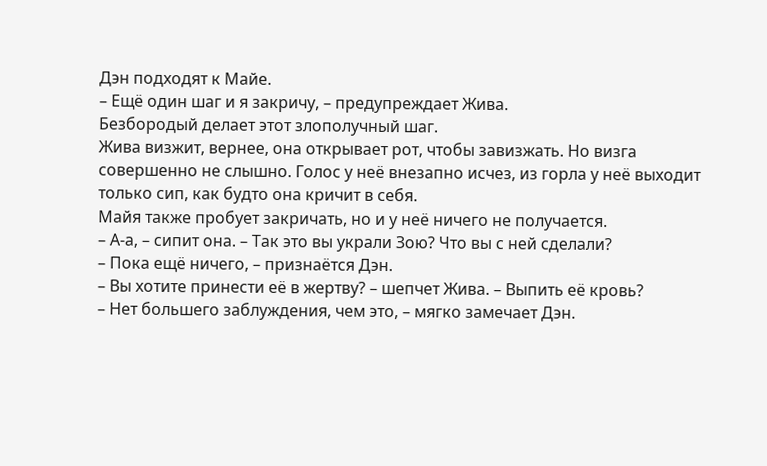Дэн подходят к Майе.
– Ещё один шаг и я закричу, – предупреждает Жива.
Безбородый делает этот злополучный шаг.
Жива визжит, вернее, она открывает рот, чтобы завизжать. Но визга совершенно не слышно. Голос у неё внезапно исчез, из горла у неё выходит только сип, как будто она кричит в себя.
Майя также пробует закричать, но и у неё ничего не получается.
– А-а, – сипит она. – Так это вы украли Зою? Что вы с ней сделали?
– Пока ещё ничего, – признаётся Дэн.
– Вы хотите принести её в жертву? – шепчет Жива. – Выпить её кровь?
– Нет большего заблуждения, чем это, – мягко замечает Дэн.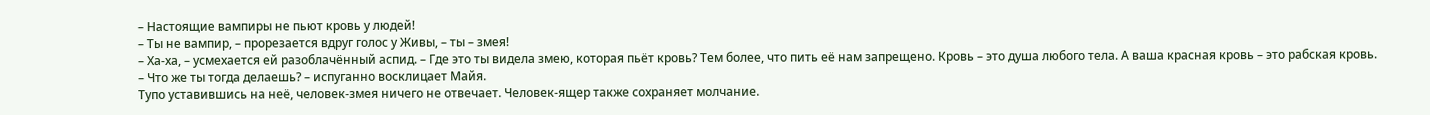– Настоящие вампиры не пьют кровь у людей!
– Ты не вампир, – прорезается вдруг голос у Живы, – ты – змея!
– Ха-ха, – усмехается ей разоблачённый аспид. – Где это ты видела змею, которая пьёт кровь? Тем более, что пить её нам запрещено. Кровь – это душа любого тела. А ваша красная кровь – это рабская кровь.
– Что же ты тогда делаешь? – испуганно восклицает Майя.
Тупо уставившись на неё, человек-змея ничего не отвечает. Человек-ящер также сохраняет молчание.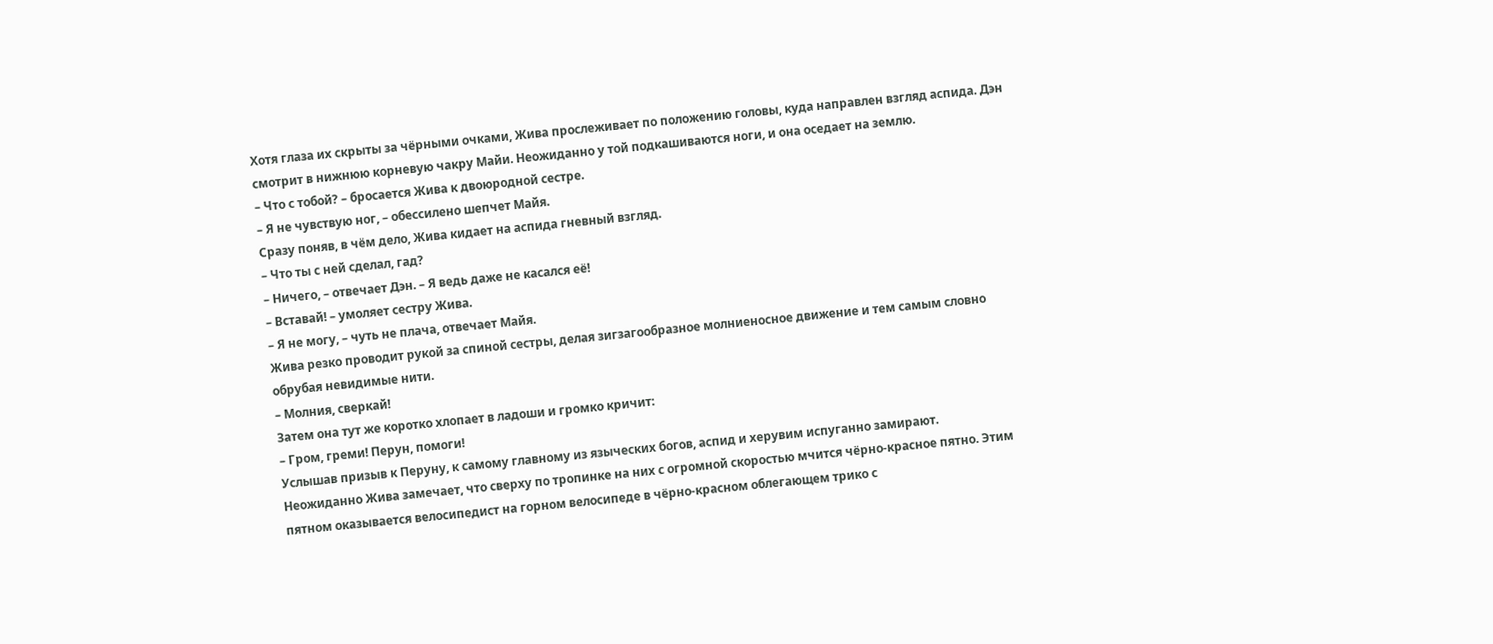Хотя глаза их скрыты за чёрными очками, Жива прослеживает по положению головы, куда направлен взгляд аспида. Дэн смотрит в нижнюю корневую чакру Майи. Неожиданно у той подкашиваются ноги, и она оседает на землю.
– Что с тобой? – бросается Жива к двоюродной сестре.
– Я не чувствую ног, – обессилено шепчет Майя.
Сразу поняв, в чём дело, Жива кидает на аспида гневный взгляд.
– Что ты с ней сделал, гад?
– Ничего, – отвечает Дэн. – Я ведь даже не касался её!
– Вставай! – умоляет сестру Жива.
– Я не могу, – чуть не плача, отвечает Майя.
Жива резко проводит рукой за спиной сестры, делая зигзагообразное молниеносное движение и тем самым словно обрубая невидимые нити.
– Молния, сверкай!
Затем она тут же коротко хлопает в ладоши и громко кричит:
– Гром, греми! Перун, помоги!
Услышав призыв к Перуну, к самому главному из языческих богов, аспид и херувим испуганно замирают.
Неожиданно Жива замечает, что сверху по тропинке на них с огромной скоростью мчится чёрно-красное пятно. Этим пятном оказывается велосипедист на горном велосипеде в чёрно-красном облегающем трико с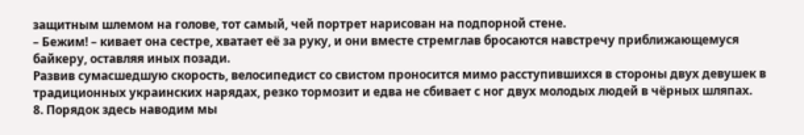защитным шлемом на голове, тот самый, чей портрет нарисован на подпорной стене.
– Бежим! – кивает она сестре, хватает её за руку, и они вместе стремглав бросаются навстречу приближающемуся байкеру, оставляя иных позади.
Развив сумасшедшую скорость, велосипедист со свистом проносится мимо расступившихся в стороны двух девушек в традиционных украинских нарядах, резко тормозит и едва не сбивает с ног двух молодых людей в чёрных шляпах.
8. Порядок здесь наводим мы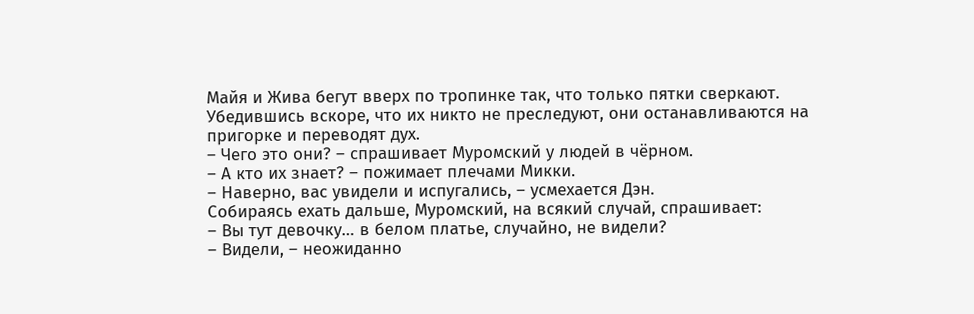Майя и Жива бегут вверх по тропинке так, что только пятки сверкают. Убедившись вскоре, что их никто не преследуют, они останавливаются на пригорке и переводят дух.
– Чего это они? – спрашивает Муромский у людей в чёрном.
– А кто их знает? – пожимает плечами Микки.
– Наверно, вас увидели и испугались, – усмехается Дэн.
Собираясь ехать дальше, Муромский, на всякий случай, спрашивает:
– Вы тут девочку… в белом платье, случайно, не видели?
– Видели, – неожиданно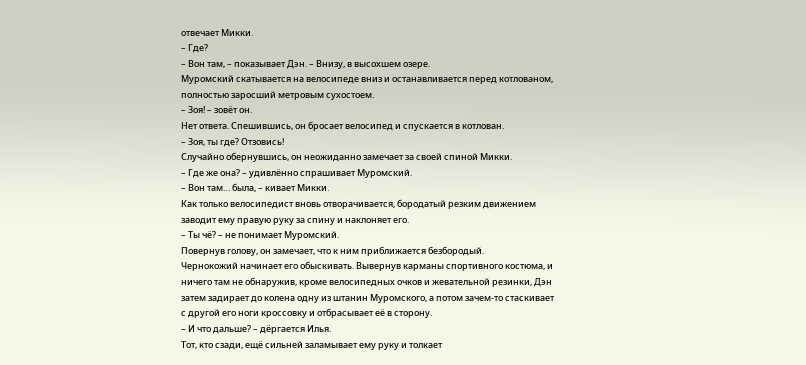отвечает Микки.
– Где?
– Вон там, – показывает Дэн. – Внизу, в высохшем озере.
Муромский скатывается на велосипеде вниз и останавливается перед котлованом, полностью заросший метровым сухостоем.
– Зоя! – зовёт он.
Нет ответа. Спешившись, он бросает велосипед и спускается в котлован.
– Зоя, ты где? Отзовись!
Случайно обернувшись, он неожиданно замечает за своей спиной Микки.
– Где же она? – удивлённо спрашивает Муромский.
– Вон там… была, – кивает Микки.
Как только велосипедист вновь отворачивается, бородатый резким движением заводит ему правую руку за спину и наклоняет его.
– Ты чё? – не понимает Муромский.
Повернув голову, он замечает, что к ним приближается безбородый.
Чернокожий начинает его обыскивать. Вывернув карманы спортивного костюма, и ничего там не обнаружив, кроме велосипедных очков и жевательной резинки, Дэн затем задирает до колена одну из штанин Муромского, а потом зачем-то стаскивает с другой его ноги кроссовку и отбрасывает её в сторону.
– И что дальше? – дёргается Илья.
Тот, кто сзади, ещё сильней заламывает ему руку и толкает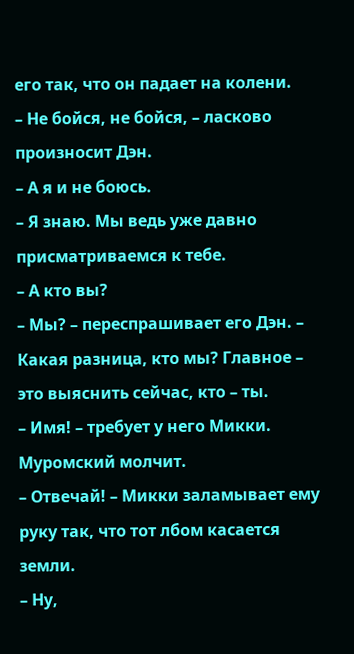его так, что он падает на колени.
– Не бойся, не бойся, – ласково произносит Дэн.
– А я и не боюсь.
– Я знаю. Мы ведь уже давно присматриваемся к тебе.
– А кто вы?
– Мы? – переспрашивает его Дэн. – Какая разница, кто мы? Главное – это выяснить сейчас, кто – ты.
– Имя! – требует у него Микки.
Муромский молчит.
– Отвечай! – Микки заламывает ему руку так, что тот лбом касается земли.
– Ну,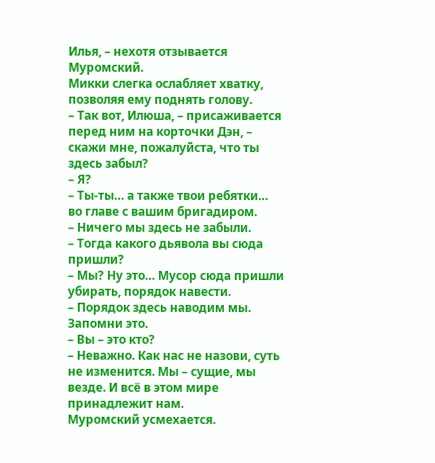Илья, – нехотя отзывается Муромский.
Микки слегка ослабляет хватку, позволяя ему поднять голову.
– Так вот, Илюша, – присаживается перед ним на корточки Дэн, – скажи мне, пожалуйста, что ты здесь забыл?
– Я?
– Ты-ты… а также твои ребятки… во главе с вашим бригадиром.
– Ничего мы здесь не забыли.
– Тогда какого дьявола вы сюда пришли?
– Мы? Ну это… Мусор сюда пришли убирать, порядок навести.
– Порядок здесь наводим мы. Запомни это.
– Вы – это кто?
– Неважно. Как нас не назови, суть не изменится. Мы – сущие, мы везде. И всё в этом мире принадлежит нам.
Муромский усмехается.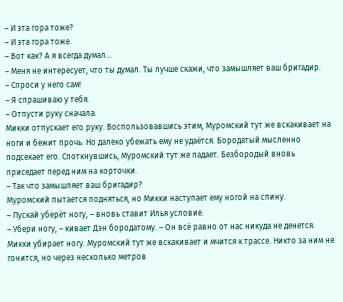– И эта гора тоже?
– И эта гора тоже.
– Вот как? А я всегда думал…
– Меня не интересует, что ты думал. Ты лучше скажи, что замышляет ваш бригадир.
– Спроси у него сам!
– Я спрашиваю у тебя.
– Отпусти руку сначала.
Микки отпускает его руку. Воспользовавшись этим, Муромский тут же вскакивает на ноги и бежит прочь. Но далеко убежать ему не удаётся. Бородатый мысленно подсекает его. Споткнувшись, Муромский тут же падает. Безбородый вновь приседает перед ним на корточки.
– Так что замышляет ваш бригадир?
Муромский пытается подняться, но Микки наступает ему ногой на спину.
– Пускай уберёт ногу, – вновь ставит Илья условие.
– Убери ногу, – кивает Дэн бородатому. – Он всё равно от нас никуда не денется.
Микки убирает ногу. Муромский тут же вскакивает и мчится к трассе. Никто за ним не гонится, но через несколько метров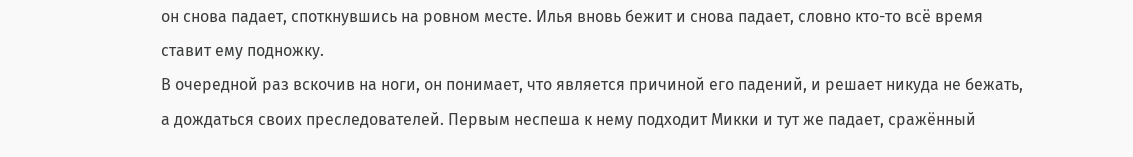он снова падает, споткнувшись на ровном месте. Илья вновь бежит и снова падает, словно кто-то всё время ставит ему подножку.
В очередной раз вскочив на ноги, он понимает, что является причиной его падений, и решает никуда не бежать, а дождаться своих преследователей. Первым неспеша к нему подходит Микки и тут же падает, сражённый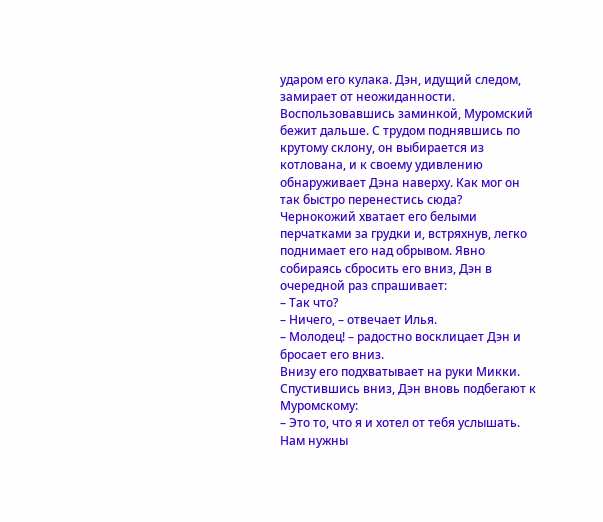ударом его кулака. Дэн, идущий следом, замирает от неожиданности.
Воспользовавшись заминкой, Муромский бежит дальше. С трудом поднявшись по крутому склону, он выбирается из котлована, и к своему удивлению обнаруживает Дэна наверху. Как мог он так быстро перенестись сюда?
Чернокожий хватает его белыми перчатками за грудки и, встряхнув, легко поднимает его над обрывом. Явно собираясь сбросить его вниз, Дэн в очередной раз спрашивает:
– Так что?
– Ничего, – отвечает Илья.
– Молодец! – радостно восклицает Дэн и бросает его вниз.
Внизу его подхватывает на руки Микки. Спустившись вниз, Дэн вновь подбегают к Муромскому:
– Это то, что я и хотел от тебя услышать. Нам нужны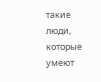такие люди, которые умеют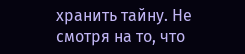хранить тайну. Не смотря на то, что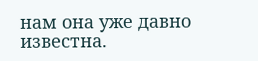нам она уже давно известна.